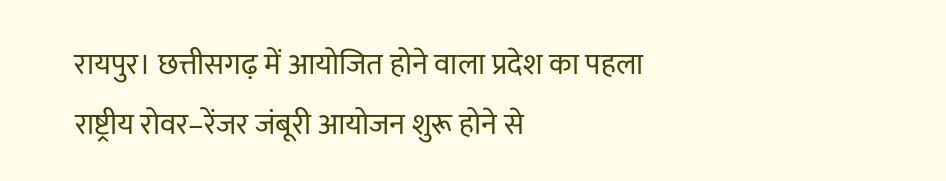रायपुर। छत्तीसगढ़ में आयोजित होने वाला प्रदेश का पहला राष्ट्रीय रोवर–रेंजर जंबूरी आयोजन शुरू होने से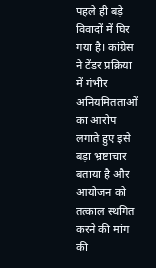पहले ही बड़े विवादों में घिर गया है। कांग्रेस ने टेंडर प्रक्रिया में गंभीर अनियमितताओं का आरोप लगाते हुए इसे बड़ा भ्रष्टाचार बताया है और आयोजन को तत्काल स्थगित करने की मांग की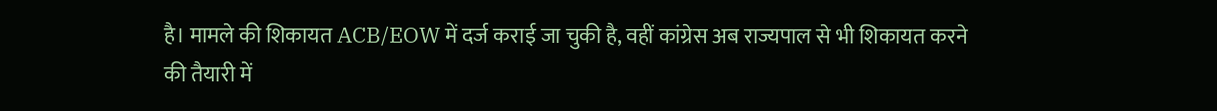है। मामले की शिकायत ACB/EOW में दर्ज कराई जा चुकी है, वहीं कांग्रेस अब राज्यपाल से भी शिकायत करने की तैयारी में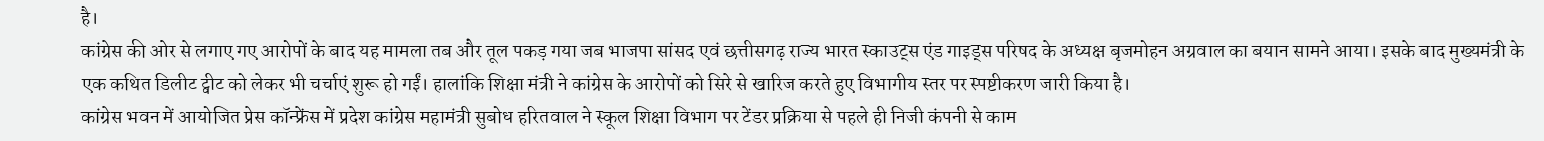है।
कांग्रेस की ओर से लगाए गए आरोपों के बाद यह मामला तब और तूल पकड़ गया जब भाजपा सांसद एवं छत्तीसगढ़ राज्य भारत स्काउट्स एंड गाइड्स परिषद के अध्यक्ष बृजमोहन अग्रवाल का बयान सामने आया। इसके बाद मुख्यमंत्री के एक कथित डिलीट ट्वीट को लेकर भी चर्चाएं शुरू हो गईं। हालांकि शिक्षा मंत्री ने कांग्रेस के आरोपों को सिरे से खारिज करते हुए विभागीय स्तर पर स्पष्टीकरण जारी किया है।
कांग्रेस भवन में आयोजित प्रेस कॉन्फ्रेंस में प्रदेश कांग्रेस महामंत्री सुबोध हरितवाल ने स्कूल शिक्षा विभाग पर टेंडर प्रक्रिया से पहले ही निजी कंपनी से काम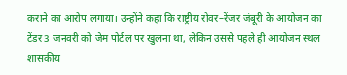कराने का आरोप लगाया। उन्होंने कहा कि राष्ट्रीय रोवर–रेंजर जंबूरी के आयोजन का टेंडर 3 जनवरी को जेम पोर्टल पर खुलना था, लेकिन उससे पहले ही आयोजन स्थल शासकीय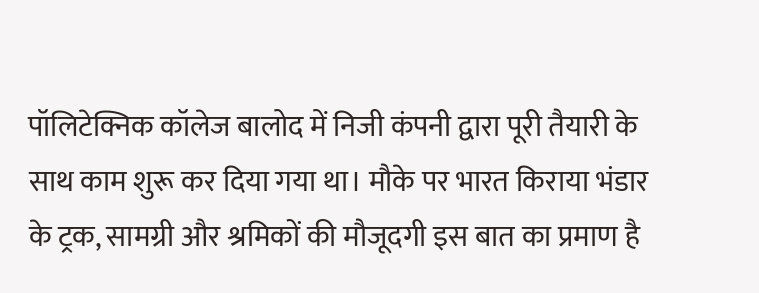पॉलिटेक्निक कॉलेज बालोद में निजी कंपनी द्वारा पूरी तैयारी के साथ काम शुरू कर दिया गया था। मौके पर भारत किराया भंडार के ट्रक, सामग्री और श्रमिकों की मौजूदगी इस बात का प्रमाण है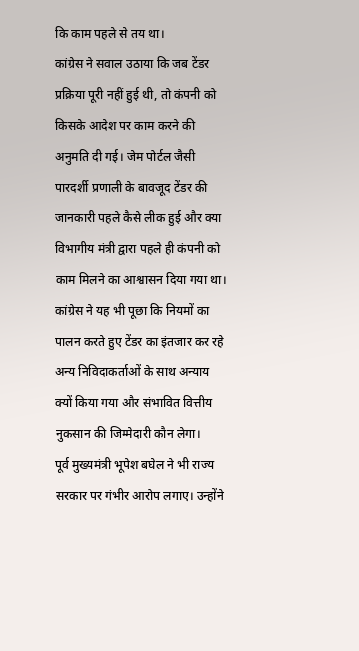कि काम पहले से तय था।
कांग्रेस ने सवाल उठाया कि जब टेंडर प्रक्रिया पूरी नहीं हुई थी, तो कंपनी को किसके आदेश पर काम करने की अनुमति दी गई। जेम पोर्टल जैसी पारदर्शी प्रणाली के बावजूद टेंडर की जानकारी पहले कैसे लीक हुई और क्या विभागीय मंत्री द्वारा पहले ही कंपनी को काम मिलने का आश्वासन दिया गया था। कांग्रेस ने यह भी पूछा कि नियमों का पालन करते हुए टेंडर का इंतजार कर रहे अन्य निविदाकर्ताओं के साथ अन्याय क्यों किया गया और संभावित वित्तीय नुकसान की जिम्मेदारी कौन लेगा।
पूर्व मुख्यमंत्री भूपेश बघेल ने भी राज्य सरकार पर गंभीर आरोप लगाए। उन्होंने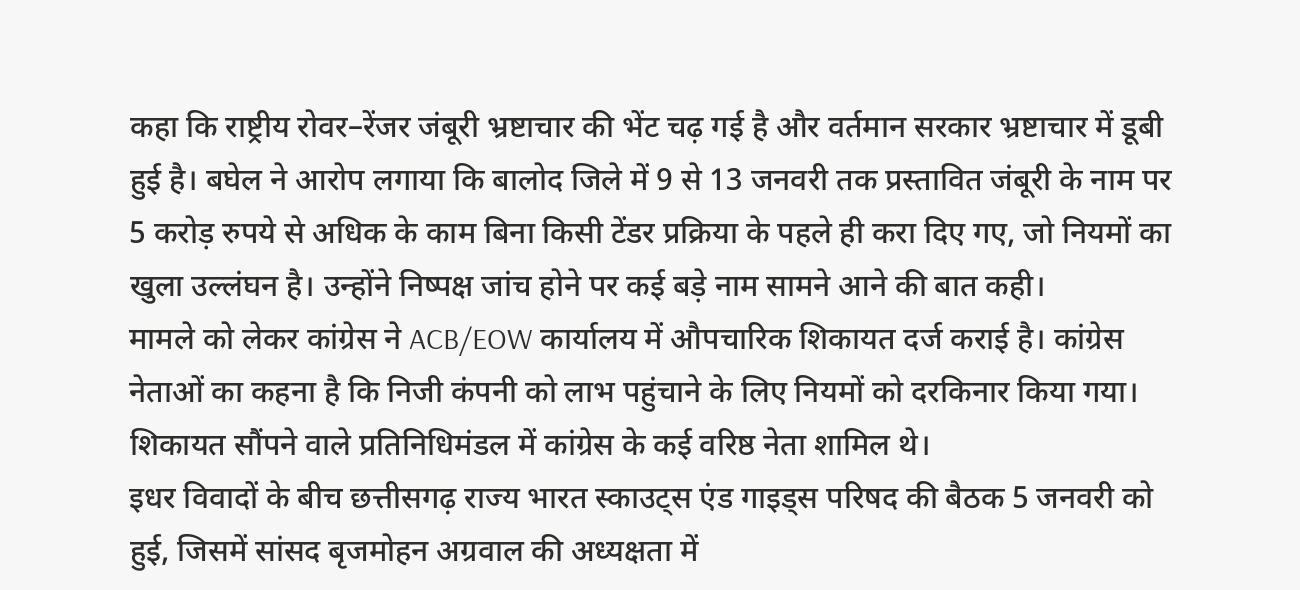कहा कि राष्ट्रीय रोवर–रेंजर जंबूरी भ्रष्टाचार की भेंट चढ़ गई है और वर्तमान सरकार भ्रष्टाचार में डूबी हुई है। बघेल ने आरोप लगाया कि बालोद जिले में 9 से 13 जनवरी तक प्रस्तावित जंबूरी के नाम पर 5 करोड़ रुपये से अधिक के काम बिना किसी टेंडर प्रक्रिया के पहले ही करा दिए गए, जो नियमों का खुला उल्लंघन है। उन्होंने निष्पक्ष जांच होने पर कई बड़े नाम सामने आने की बात कही।
मामले को लेकर कांग्रेस ने ACB/EOW कार्यालय में औपचारिक शिकायत दर्ज कराई है। कांग्रेस नेताओं का कहना है कि निजी कंपनी को लाभ पहुंचाने के लिए नियमों को दरकिनार किया गया। शिकायत सौंपने वाले प्रतिनिधिमंडल में कांग्रेस के कई वरिष्ठ नेता शामिल थे।
इधर विवादों के बीच छत्तीसगढ़ राज्य भारत स्काउट्स एंड गाइड्स परिषद की बैठक 5 जनवरी को हुई, जिसमें सांसद बृजमोहन अग्रवाल की अध्यक्षता में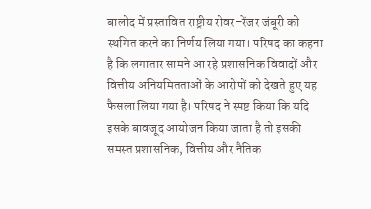बालोद में प्रस्तावित राष्ट्रीय रोवर–रेंजर जंबूरी को स्थगित करने का निर्णय लिया गया। परिषद का कहना है कि लगातार सामने आ रहे प्रशासनिक विवादों और वित्तीय अनियमितताओं के आरोपों को देखते हुए यह फैसला लिया गया है। परिषद ने स्पष्ट किया कि यदि इसके बावजूद आयोजन किया जाता है तो इसकी समस्त प्रशासनिक, वित्तीय और नैतिक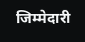जिम्मेदारी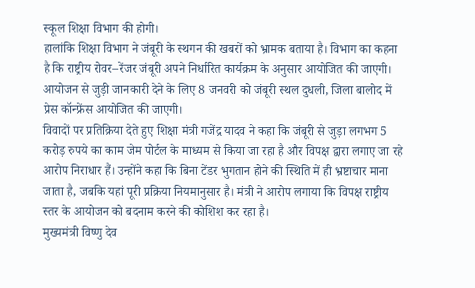स्कूल शिक्षा विभाग की होगी।
हालांकि शिक्षा विभाग ने जंबूरी के स्थगन की खबरों को भ्रामक बताया है। विभाग का कहना है कि राष्ट्रीय रोवर–रेंजर जंबूरी अपने निर्धारित कार्यक्रम के अनुसार आयोजित की जाएगी। आयोजन से जुड़ी जानकारी देने के लिए 8 जनवरी को जंबूरी स्थल दुधली, जिला बालोद में प्रेस कॉन्फ्रेंस आयोजित की जाएगी।
विवादों पर प्रतिक्रिया देते हुए शिक्षा मंत्री गजेंद्र यादव ने कहा कि जंबूरी से जुड़ा लगभग 5 करोड़ रुपये का काम जेम पोर्टल के माध्यम से किया जा रहा है और विपक्ष द्वारा लगाए जा रहे आरोप निराधार हैं। उन्होंने कहा कि बिना टेंडर भुगतान होने की स्थिति में ही भ्रष्टाचार माना जाता है, जबकि यहां पूरी प्रक्रिया नियमानुसार है। मंत्री ने आरोप लगाया कि विपक्ष राष्ट्रीय स्तर के आयोजन को बदनाम करने की कोशिश कर रहा है।
मुख्यमंत्री विष्णु देव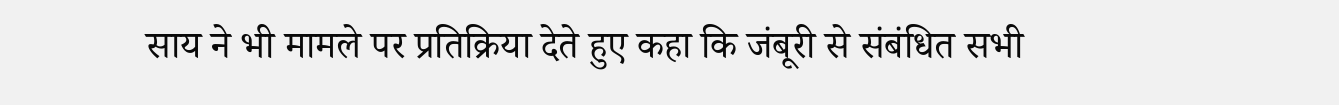साय ने भी मामले पर प्रतिक्रिया देते हुए कहा कि जंबूरी से संबंधित सभी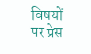विषयों पर प्रेस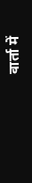वार्ता में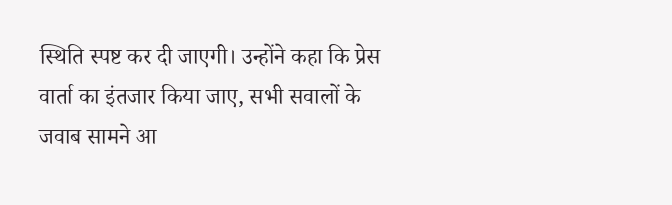स्थिति स्पष्ट कर दी जाएगी। उन्होंने कहा कि प्रेस वार्ता का इंतजार किया जाए, सभी सवालों के जवाब सामने आ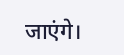जाएंगे।